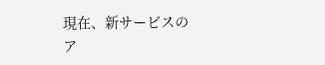現在、新サービスのア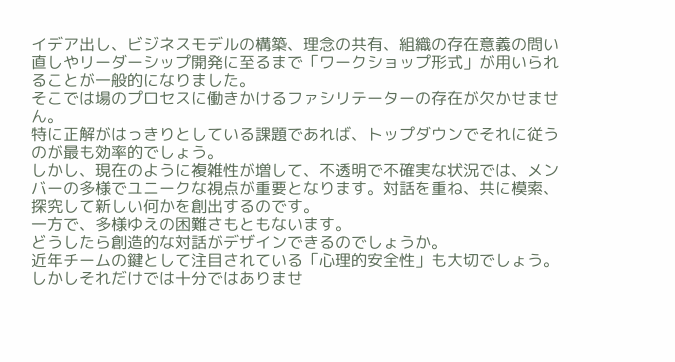イデア出し、ビジネスモデルの構築、理念の共有、組織の存在意義の問い直しやリーダーシップ開発に至るまで「ワークショップ形式」が用いられることが一般的になりました。
そこでは場のプロセスに働きかけるファシリテーターの存在が欠かせません。
特に正解がはっきりとしている課題であれば、トップダウンでそれに従うのが最も効率的でしょう。
しかし、現在のように複雑性が増して、不透明で不確実な状況では、メンバーの多様でユニークな視点が重要となります。対話を重ね、共に模索、探究して新しい何かを創出するのです。
一方で、多様ゆえの困難さもともないます。
どうしたら創造的な対話がデザインできるのでしょうか。
近年チームの鍵として注目されている「心理的安全性」も大切でしょう。
しかしそれだけでは十分ではありませ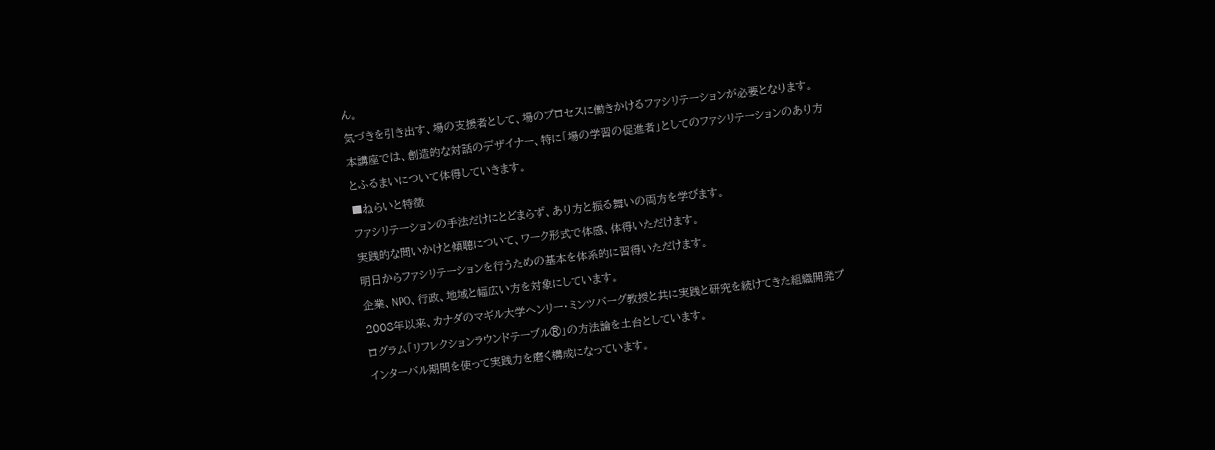ん。
気づきを引き出す、場の支援者として、場のプロセスに働きかけるファシリテーションが必要となります。
本講座では、創造的な対話のデザイナー、特に「場の学習の促進者」としてのファシリテーションのあり方とふるまいについて体得していきます。
■ねらいと特徴
ファシリテーションの手法だけにとどまらず、あり方と振る舞いの両方を学びます。
実践的な問いかけと傾聴について、ワーク形式で体感、体得いただけます。
明日からファシリテーションを行うための基本を体系的に習得いただけます。
企業、NPO、行政、地域と幅広い方を対象にしています。
2008年以来、カナダのマギル大学ヘンリー・ミンツバーグ教授と共に実践と研究を続けてきた組織開発プログラム「リフレクションラウンドテーブル®」の方法論を土台としています。
インターバル期間を使って実践力を磨く構成になっています。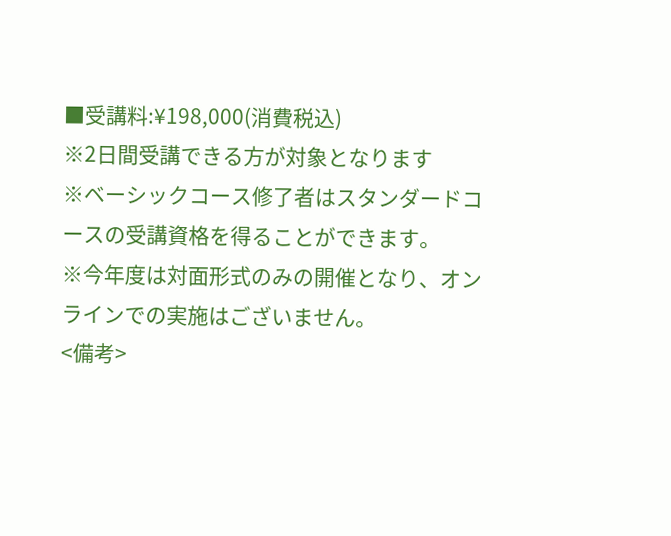■受講料:¥198,000(消費税込)
※2日間受講できる方が対象となります
※ベーシックコース修了者はスタンダードコースの受講資格を得ることができます。
※今年度は対面形式のみの開催となり、オンラインでの実施はございません。
<備考>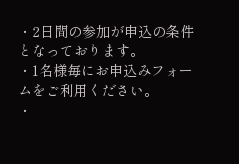・2日間の参加が申込の条件となっております。
・1名様毎にお申込みフォームをご利用ください。
・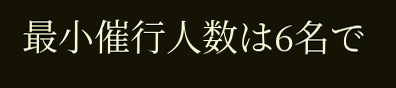最小催行人数は6名で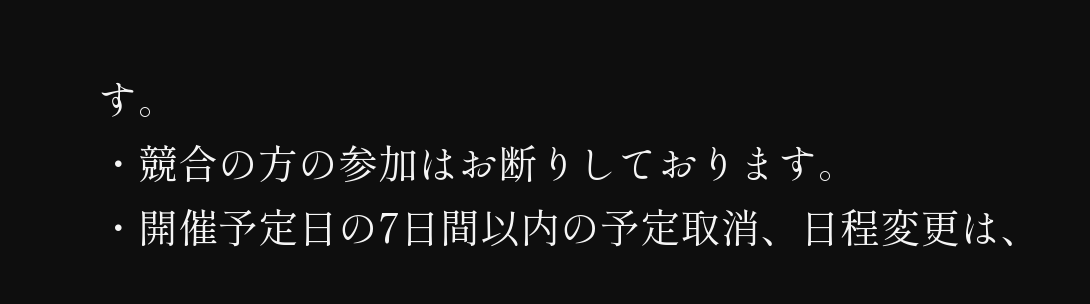す。
・競合の方の参加はお断りしております。
・開催予定日の7日間以内の予定取消、日程変更は、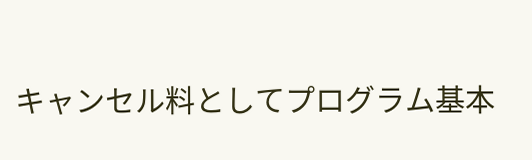キャンセル料としてプログラム基本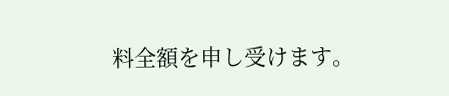料全額を申し受けます。